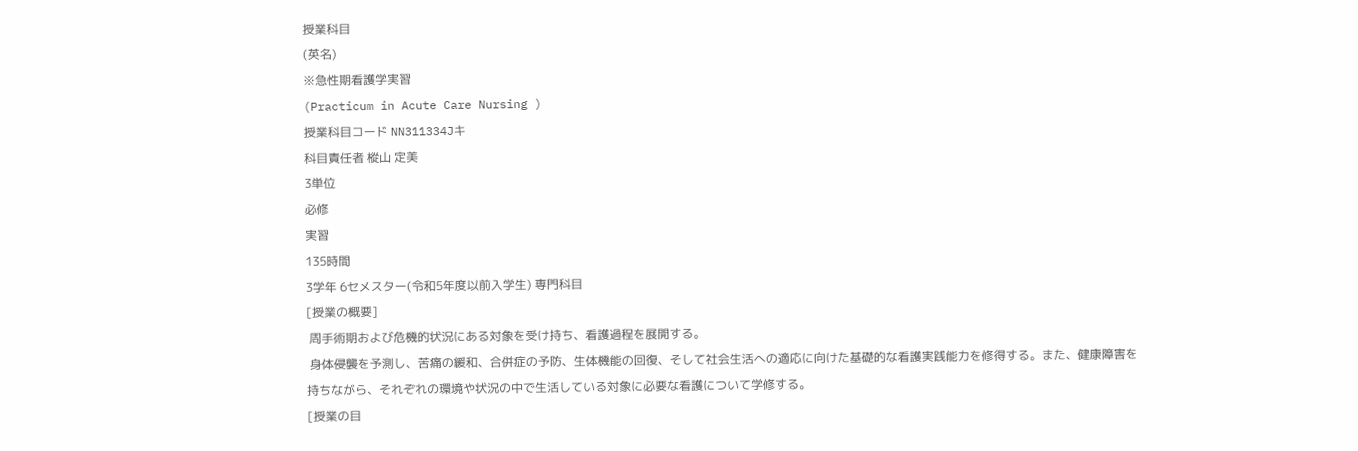授業科目
(英名)
※急性期看護学実習
(Practicum in Acute Care Nursing )
授業科目コード NN311334Jキ
科目責任者 樅山 定美
3単位
必修
実習
135時間
3学年 6セメスター(令和5年度以前入学生) 専門科目
[授業の概要]
 周手術期および危機的状況にある対象を受け持ち、看護過程を展開する。
 身体侵襲を予測し、苦痛の緩和、合併症の予防、生体機能の回復、そして社会生活への適応に向けた基礎的な看護実践能力を修得する。また、健康障害を持ちながら、それぞれの環境や状況の中で生活している対象に必要な看護について学修する。
[授業の目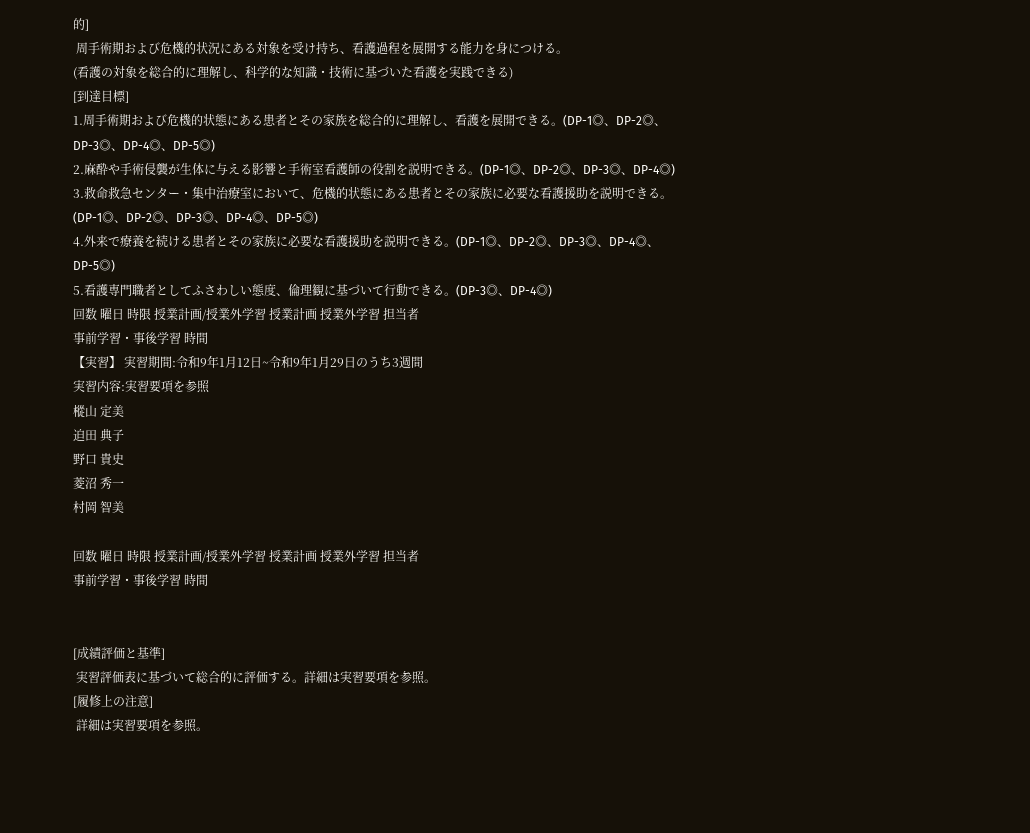的]
 周手術期および危機的状況にある対象を受け持ち、看護過程を展開する能力を身につける。
(看護の対象を総合的に理解し、科学的な知識・技術に基づいた看護を実践できる)
[到達目標]
1.周手術期および危機的状態にある患者とその家族を総合的に理解し、看護を展開できる。(DP-1◎、DP-2◎、DP-3◎、DP-4◎、DP-5◎)
2.麻酔や手術侵襲が生体に与える影響と手術室看護師の役割を説明できる。(DP-1◎、DP-2◎、DP-3◎、DP-4◎)
3.救命救急センター・集中治療室において、危機的状態にある患者とその家族に必要な看護援助を説明できる。(DP-1◎、DP-2◎、DP-3◎、DP-4◎、DP-5◎)
4.外来で療養を続ける患者とその家族に必要な看護援助を説明できる。(DP-1◎、DP-2◎、DP-3◎、DP-4◎、DP-5◎)
5.看護専門職者としてふさわしい態度、倫理観に基づいて行動できる。(DP-3◎、DP-4◎)
回数 曜日 時限 授業計画/授業外学習 授業計画 授業外学習 担当者
事前学習・事後学習 時間
【実習】 実習期間:令和9年1月12日~令和9年1月29日のうち3週間
実習内容:実習要項を参照
樅山 定美
迫田 典子
野口 貴史
菱沼 秀一
村岡 智美

回数 曜日 時限 授業計画/授業外学習 授業計画 授業外学習 担当者
事前学習・事後学習 時間


[成績評価と基準]
 実習評価表に基づいて総合的に評価する。詳細は実習要項を参照。
[履修上の注意]
 詳細は実習要項を参照。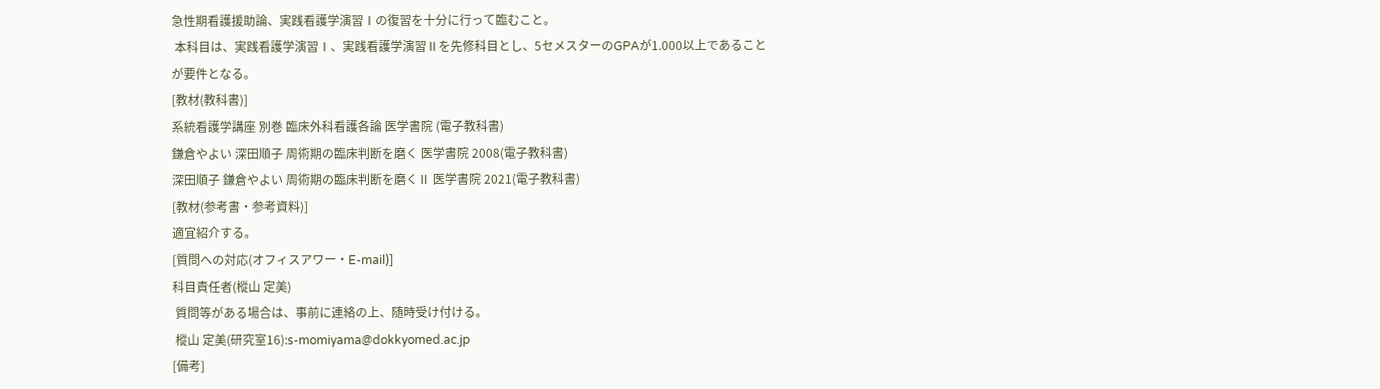急性期看護援助論、実践看護学演習Ⅰの復習を十分に行って臨むこと。
 本科目は、実践看護学演習Ⅰ、実践看護学演習Ⅱを先修科目とし、5セメスターのGPAが1.000以上であることが要件となる。
[教材(教科書)]
系統看護学講座 別巻 臨床外科看護各論 医学書院 (電子教科書)
鎌倉やよい 深田順子 周術期の臨床判断を磨く 医学書院 2008(電子教科書)
深田順子 鎌倉やよい 周術期の臨床判断を磨くⅡ 医学書院 2021(電子教科書)
[教材(参考書・参考資料)]
適宜紹介する。
[質問への対応(オフィスアワー・E-mail)]
科目責任者(樅山 定美)
 質問等がある場合は、事前に連絡の上、随時受け付ける。
 樅山 定美(研究室16):s-momiyama@dokkyomed.ac.jp
[備考]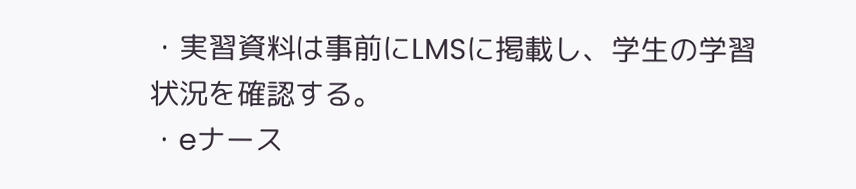・実習資料は事前にLMSに掲載し、学生の学習状況を確認する。
・eナース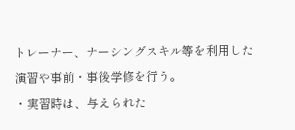トレーナー、ナーシングスキル等を利用した演習や事前・事後学修を行う。
・実習時は、与えられた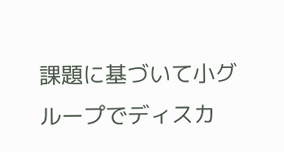課題に基づいて小グループでディスカ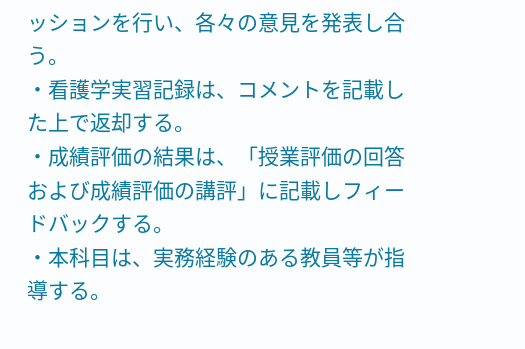ッションを行い、各々の意見を発表し合う。
・看護学実習記録は、コメントを記載した上で返却する。
・成績評価の結果は、「授業評価の回答および成績評価の講評」に記載しフィードバックする。
・本科目は、実務経験のある教員等が指導する。